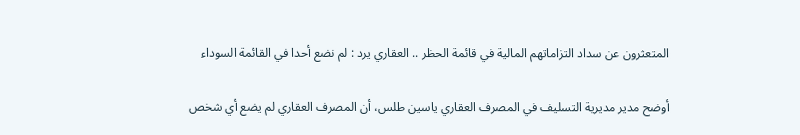المتعثرون عن سداد التزاماتهم المالية في قائمة الحظر .. العقاري يرد : لم نضع أحدا في القائمة السوداء

أوضح مدير مديرية التسليف في المصرف العقاري ياسين طلس، أن المصرف العقاري لم يضع أي شخص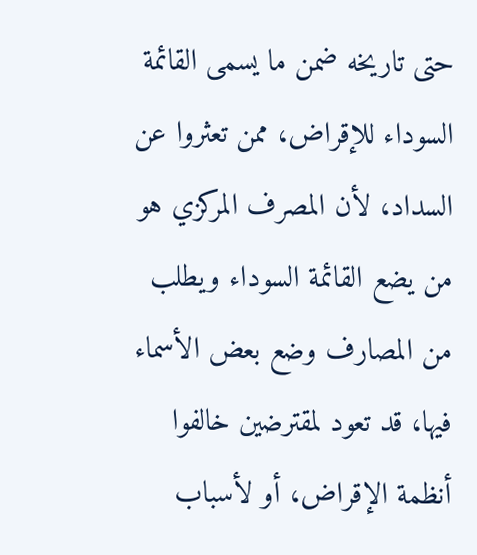حتى تاريخه ضمن ما يسمى القائمة السوداء للإقراض، ممن تعثروا عن السداد، لأن المصرف المركزي هو من يضع القائمة السوداء ويطلب من المصارف وضع بعض الأسماء فيها، قد تعود لمقترضين خالفوا أنظمة الإقراض، أو لأسباب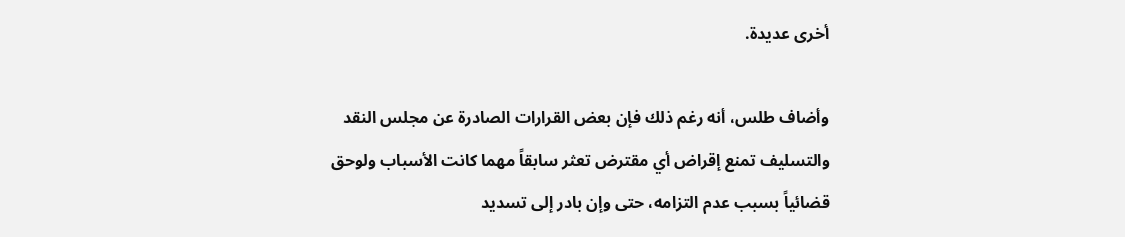أخرى عديدة.

وأضاف طلس، أنه رغم ذلك فإن بعض القرارات الصادرة عن مجلس النقد والتسليف تمنع إقراض أي مقترض تعثر سابقاً مهما كانت الأسباب ولوحق قضائياً بسبب عدم التزامه، حتى وإن بادر إلى تسديد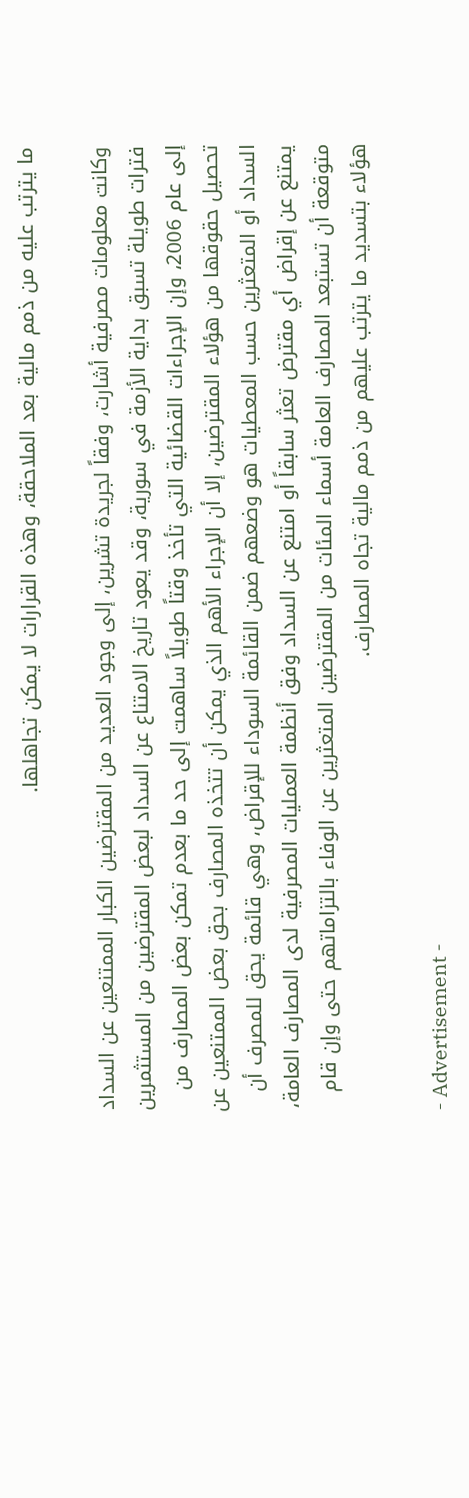ما يترتب عليه من ذمم مالية بعد الملاحقة، وهذه القرارات لا يمكن تجاهلها.

وكانت معلومات مصرفية أشارت، وفقاً لجريدة تشرين، إلى وجود العديد من المقترضين الكبار الممتنعين عن السداد فترات طويلة تسبق بداية الأزمة في سورية، وقد يعود تاريخ الامتناع عن السداد لبعض المقترضين من المستثمرين إلى عام 2006، وإن الإجراءات القضائية التي تأخذ وقتاً طويلاً ساهمت إلى حد ما بعدم تمكن بعض المصارف من تحصيل حقوقها من هؤلاء المقترضين، إلا أن الإجراء الأهم الذي يمكن أن تتخذه المصارف بحق بعض الممتنعين عن السداد أو المتعثرين حسب المعطيات هو وضعهم ضمن القائمة السوداء للإقراض، وهي قائمة يحق للمصرف أن يمتنع عن إقراض أي مقترض تعثر سابقاً أو امتنع عن السداد وفق أنظمة العمليات المصرفية لدى المصارف العامة، متوقعة أن تستبعد المصارف العامة أسماء المئات من المقترضين المتعثرين عن الوفاء بالتزاماتهم حتى وإن قام هؤلاء بتسديد ما يترتب عليهم من ذمم مالية تجاه المصارف.

- Advertisement -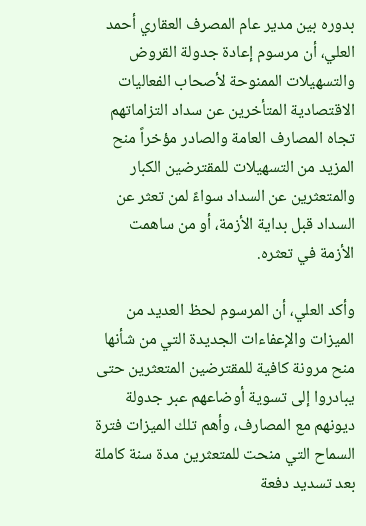بدوره بين مدير عام المصرف العقاري أحمد العلي، أن مرسوم إعادة جدولة القروض والتسهيلات الممنوحة لأصحاب الفعاليات الاقتصادية المتأخرين عن سداد التزاماتهم تجاه المصارف العامة والصادر مؤخراً منح المزيد من التسهيلات للمقترضين الكبار والمتعثرين عن السداد سواءً لمن تعثر عن السداد قبل بداية الأزمة، أو من ساهمت الأزمة في تعثره.

وأكد العلي، أن المرسوم لحظ العديد من الميزات والإعفاءات الجديدة التي من شأنها منح مرونة كافية للمقترضين المتعثرين حتى يبادروا إلى تسوية أوضاعهم عبر جدولة ديونهم مع المصارف، وأهم تلك الميزات فترة السماح التي منحت للمتعثرين مدة سنة كاملة بعد تسديد دفعة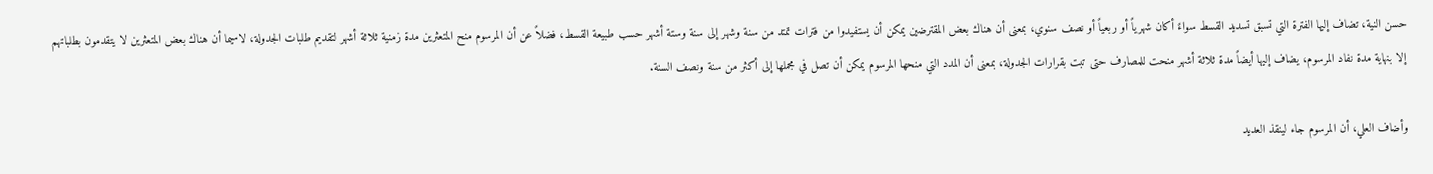حسن النية، تضاف إليها الفترة التي تسبق تسديد القسط سواءً أكان شهرياً أو ربعياً أو نصف سنوي، بمعنى أن هناك بعض المقترضين يمكن أن يستفيدوا من فترات تمتد من سنة وشهر إلى سنة وستة أشهر حسب طبيعة القسط، فضلاً عن أن المرسوم منح المتعثرين مدة زمنية ثلاثة أشهر لتقديم طلبات الجدولة، لاسيما أن هناك بعض المتعثرين لا يتقدمون بطلباتهم إلا بنهاية مدة نفاد المرسوم، يضاف إليها أيضاً مدة ثلاثة أشهر منحت للمصارف حتى تبت بقرارات الجدولة، بمعنى أن المدد التي منحها المرسوم يمكن أن تصل في مجملها إلى أكثر من سنة ونصف السنة.

وأضاف العلي، أن المرسوم جاء لينقذ العديد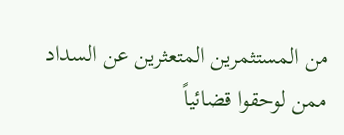من المستثمرين المتعثرين عن السداد ممن لوحقوا قضائياً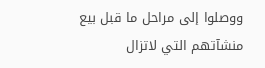ووصلوا إلى مراحل ما قبل بيع منشآتهم التي لاتزال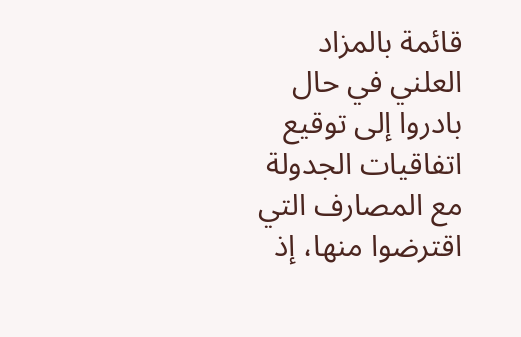قائمة بالمزاد العلني في حال بادروا إلى توقيع اتفاقيات الجدولة مع المصارف التي اقترضوا منها، إذ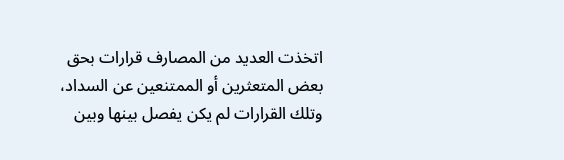اتخذت العديد من المصارف قرارات بحق بعض المتعثرين أو الممتنعين عن السداد، وتلك القرارات لم يكن يفصل بينها وبين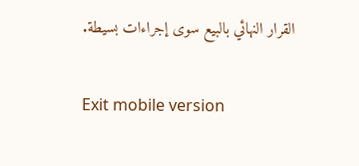القرار النهائي بالبيع سوى إجراءات بسيطة.

Exit mobile version